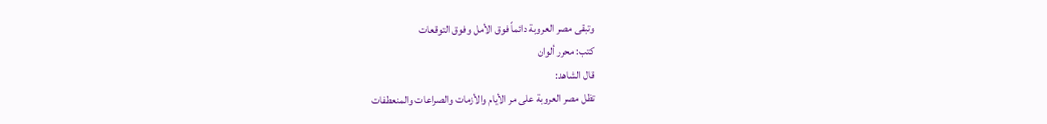وتبقى مصر العروبة دائماً فوق الأمل وفوق التوقعات
كتب: محرر ألوان
قال الشاهد:
تظل مصر العروبة على مر الأيام والأزمات والصراعات والمنعطفات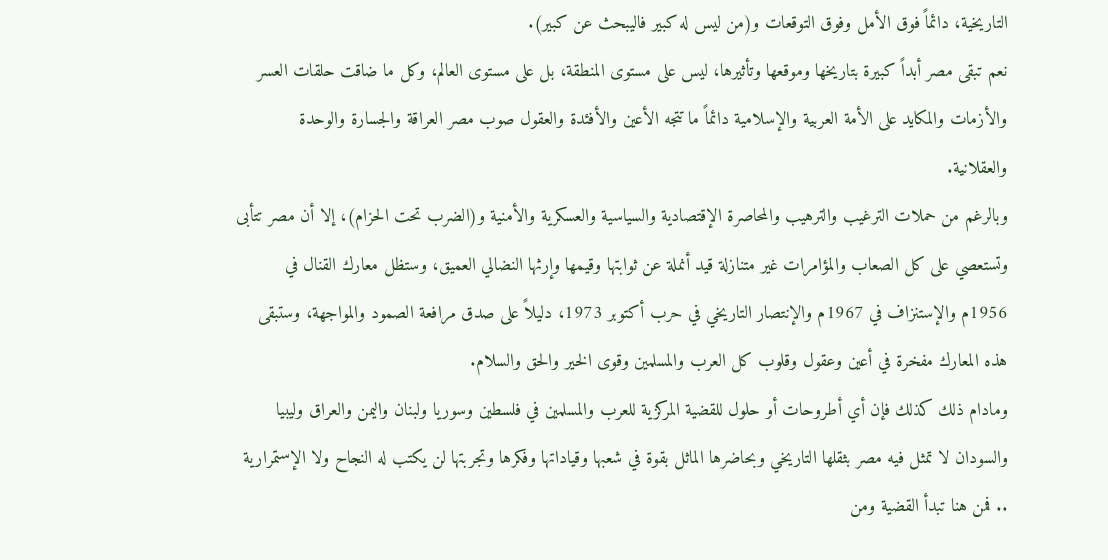التاريخية، دائماً فوق الأمل وفوق التوقعات و(من ليس له كبير فاليبحث عن كبير).
نعم تبقى مصر أبداً كبيرة بتاريخها وموقعها وتأثيرها، ليس على مستوى المنطقة، بل على مستوى العالم، وكل ما ضاقت حلقات العسر والأزمات والمكايد على الأمة العربية والإسلامية دائماً ما تتجه الأعين والأفئدة والعقول صوب مصر العراقة والجسارة والوحدة والعقلانية.
وبالرغم من حملات الترغيب والترهيب والمحاصرة الإقتصادية والسياسية والعسكرية والأمنية و(الضرب تحت الحزام)، إلا أن مصر تتأبى وتستعصي على كل الصعاب والمؤامرات غير متنازلة قيد أنملة عن ثوابتها وقيمها وإرثها النضالي العميق، وستظل معارك القنال في 1956م والإستنزاف في 1967م والإنتصار التاريخي في حرب أكتوبر 1973، دليلاً على صدق مرافعة الصمود والمواجهة، وستبقى هذه المعارك مفخرة في أعين وعقول وقلوب كل العرب والمسلمين وقوى الخير والحق والسلام.
ومادام ذلك كذلك فإن أي أطروحات أو حلول للقضية المركزية للعرب والمسلمين في فلسطين وسوريا ولبنان واليمن والعراق وليبيا والسودان لا تمثل فيه مصر بثقلها التاريخي وبحاضرها الماثل بقوة في شعبها وقياداتها وفكرها وتجربتها لن يكتب له النجاح ولا الإستمرارية .. فمن هنا تبدأ القضية ومن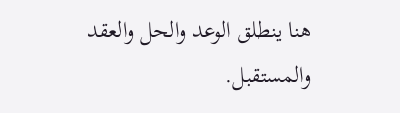هنا ينطلق الوعد والحل والعقد والمستقبل.